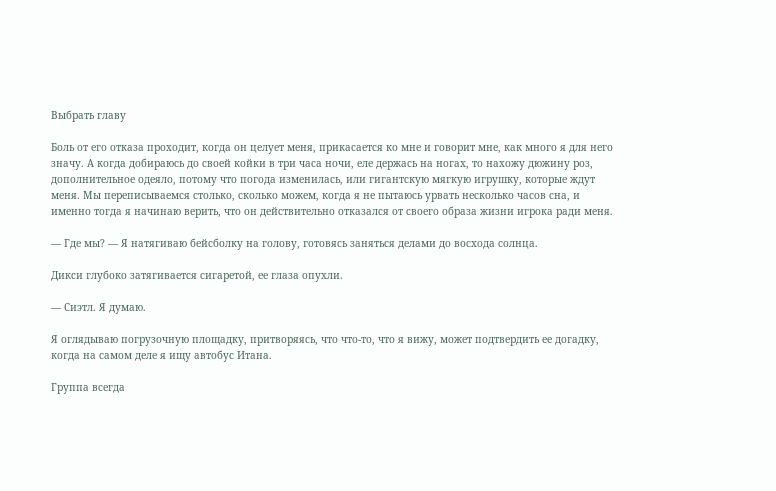Выбрать главу

Боль от его отказа проходит, когда он целует меня, прикасается ко мне и говорит мне, как много я для него значу. А когда добираюсь до своей койки в три часа ночи, еле держась на ногах, то нахожу дюжину роз, дополнительное одеяло, потому что погода изменилась, или гигантскую мягкую игрушку, которые ждут меня. Мы переписываемся столько, сколько можем, когда я не пытаюсь урвать несколько часов сна, и именно тогда я начинаю верить, что он действительно отказался от своего образа жизни игрока ради меня.

— Где мы? — Я натягиваю бейсболку на голову, готовясь заняться делами до восхода солнца.

Дикси глубоко затягивается сигаретой, ее глаза опухли.

— Сиэтл. Я думаю.

Я оглядываю погрузочную площадку, притворяясь, что что-то, что я вижу, может подтвердить ее догадку, когда на самом деле я ищу автобус Итана.

Группа всегда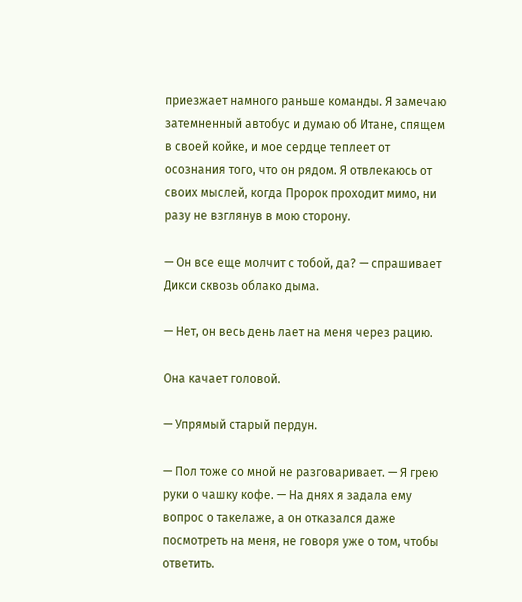приезжает намного раньше команды. Я замечаю затемненный автобус и думаю об Итане, спящем в своей койке, и мое сердце теплеет от осознания того, что он рядом. Я отвлекаюсь от своих мыслей, когда Пророк проходит мимо, ни разу не взглянув в мою сторону.

— Он все еще молчит с тобой, да? — спрашивает Дикси сквозь облако дыма.

— Нет, он весь день лает на меня через рацию.

Она качает головой.

— Упрямый старый пердун.

— Пол тоже со мной не разговаривает. — Я грею руки о чашку кофе. — На днях я задала ему вопрос о такелаже, а он отказался даже посмотреть на меня, не говоря уже о том, чтобы ответить.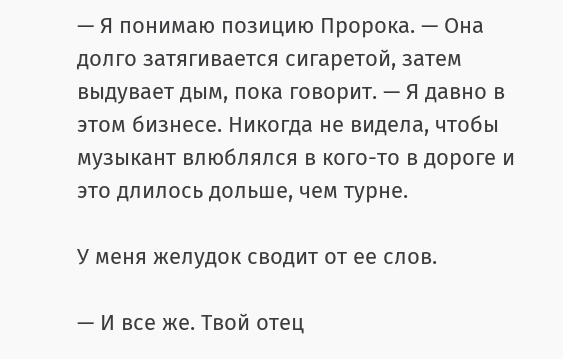— Я понимаю позицию Пророка. — Она долго затягивается сигаретой, затем выдувает дым, пока говорит. — Я давно в этом бизнесе. Никогда не видела, чтобы музыкант влюблялся в кого-то в дороге и это длилось дольше, чем турне.

У меня желудок сводит от ее слов.

— И все же. Твой отец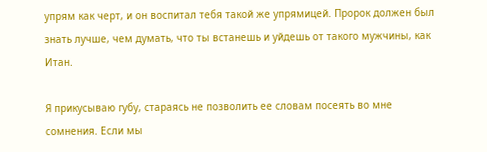упрям как черт, и он воспитал тебя такой же упрямицей. Пророк должен был знать лучше, чем думать, что ты встанешь и уйдешь от такого мужчины, как Итан.

Я прикусываю губу, стараясь не позволить ее словам посеять во мне сомнения. Если мы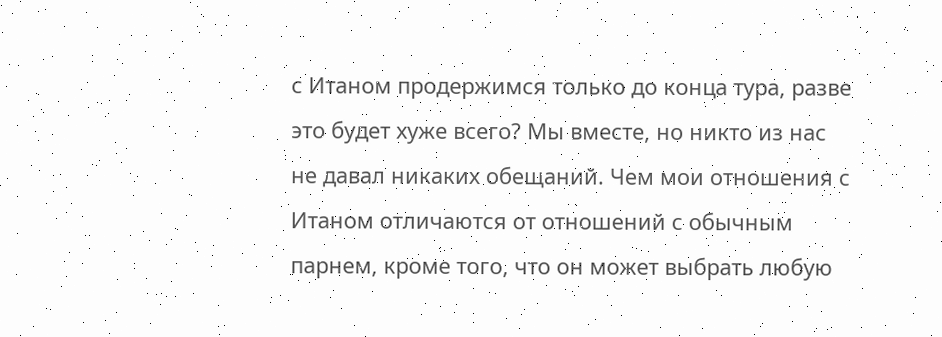с Итаном продержимся только до конца тура, разве это будет хуже всего? Мы вместе, но никто из нас не давал никаких обещаний. Чем мои отношения с Итаном отличаются от отношений с обычным парнем, кроме того, что он может выбрать любую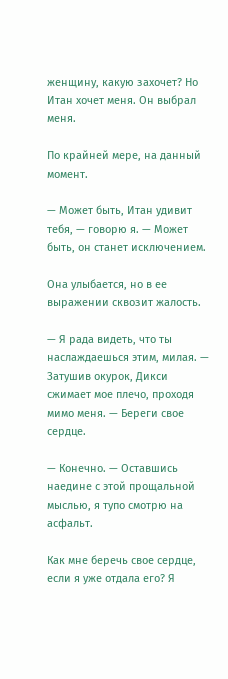женщину, какую захочет? Но Итан хочет меня. Он выбрал меня.

По крайней мере, на данный момент.

— Может быть, Итан удивит тебя, — говорю я. — Может быть, он станет исключением.

Она улыбается, но в ее выражении сквозит жалость.

— Я рада видеть, что ты наслаждаешься этим, милая. — Затушив окурок, Дикси сжимает мое плечо, проходя мимо меня. — Береги свое сердце.

— Конечно. — Оставшись наедине с этой прощальной мыслью, я тупо смотрю на асфальт.

Как мне беречь свое сердце, если я уже отдала его? Я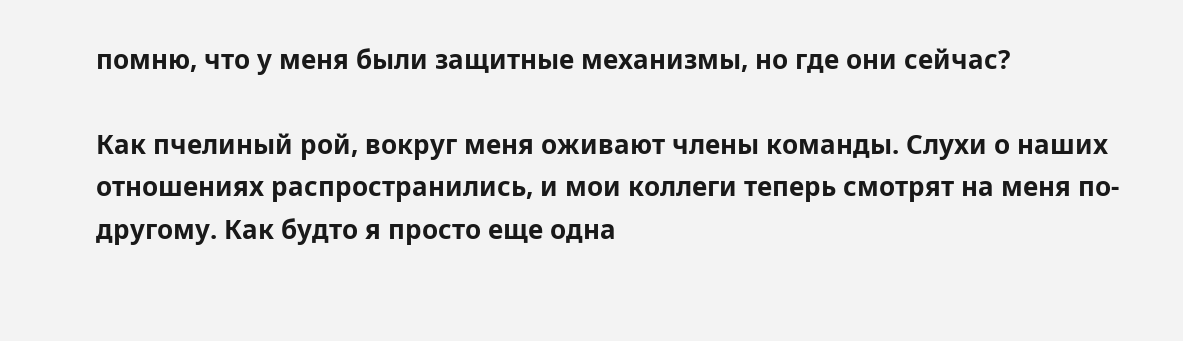помню, что у меня были защитные механизмы, но где они сейчас?

Как пчелиный рой, вокруг меня оживают члены команды. Слухи о наших отношениях распространились, и мои коллеги теперь смотрят на меня по-другому. Как будто я просто еще одна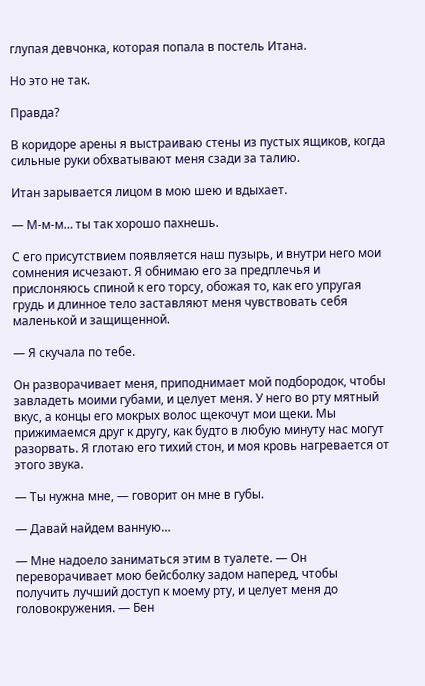глупая девчонка, которая попала в постель Итана.

Но это не так.

Правда?

В коридоре арены я выстраиваю стены из пустых ящиков, когда сильные руки обхватывают меня сзади за талию.

Итан зарывается лицом в мою шею и вдыхает.

— М-м-м… ты так хорошо пахнешь.

С его присутствием появляется наш пузырь, и внутри него мои сомнения исчезают. Я обнимаю его за предплечья и прислоняюсь спиной к его торсу, обожая то, как его упругая грудь и длинное тело заставляют меня чувствовать себя маленькой и защищенной.

— Я скучала по тебе.

Он разворачивает меня, приподнимает мой подбородок, чтобы завладеть моими губами, и целует меня. У него во рту мятный вкус, а концы его мокрых волос щекочут мои щеки. Мы прижимаемся друг к другу, как будто в любую минуту нас могут разорвать. Я глотаю его тихий стон, и моя кровь нагревается от этого звука.

— Ты нужна мне, — говорит он мне в губы.

— Давай найдем ванную…

— Мне надоело заниматься этим в туалете. — Он переворачивает мою бейсболку задом наперед, чтобы получить лучший доступ к моему рту, и целует меня до головокружения. — Бен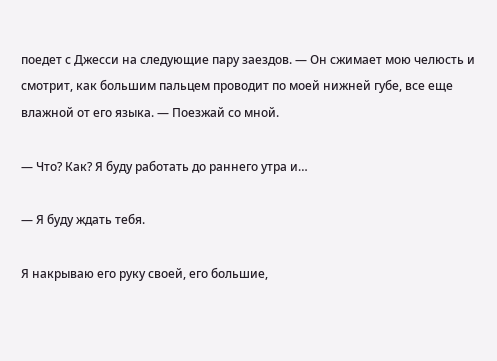поедет с Джесси на следующие пару заездов. — Он сжимает мою челюсть и смотрит, как большим пальцем проводит по моей нижней губе, все еще влажной от его языка. — Поезжай со мной.

— Что? Как? Я буду работать до раннего утра и…

— Я буду ждать тебя.

Я накрываю его руку своей, его большие,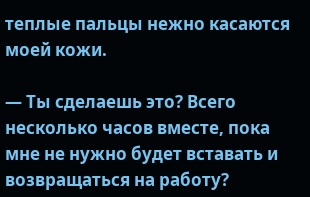теплые пальцы нежно касаются моей кожи.

— Ты сделаешь это? Всего несколько часов вместе, пока мне не нужно будет вставать и возвращаться на работу?